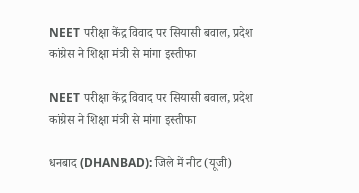NEET परीक्षा केंद्र विवाद पर सियासी बवाल, प्रदेश कांग्रेस ने शिक्षा मंत्री से मांगा इस्तीफा

NEET परीक्षा केंद्र विवाद पर सियासी बवाल, प्रदेश कांग्रेस ने शिक्षा मंत्री से मांगा इस्तीफा

धनबाद (DHANBAD): जिले में नीट (यूजी)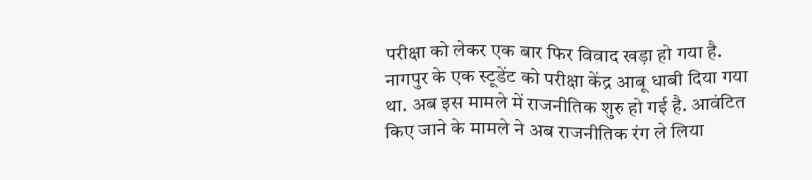परीक्षा को लेकर एक बार फिर विवाद खड़ा हो गया है. नागपुर के एक स्टूडेंट को परीक्षा केंद्र आबू धाबी दिया गया था. अब इस मामले में राजनीतिक शुरु हो गई है. आवंटित किए जाने के मामले ने अब राजनीतिक रंग ले लिया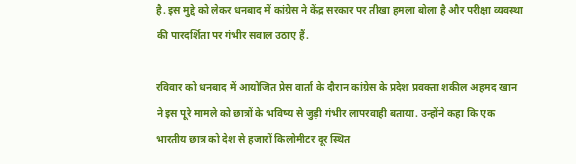है. इस मुद्दे को लेकर धनबाद में कांग्रेस ने केंद्र सरकार पर तीखा हमला बोला है और परीक्षा व्यवस्था की पारदर्शिता पर गंभीर सवाल उठाए हैं.

रविवार को धनबाद में आयोजित प्रेस वार्ता के दौरान कांग्रेस के प्रदेश प्रवक्ता शकील अहमद खान ने इस पूरे मामले को छात्रों के भविष्य से जुड़ी गंभीर लापरवाही बताया. उन्होंने कहा कि एक भारतीय छात्र को देश से हजारों किलोमीटर दूर स्थित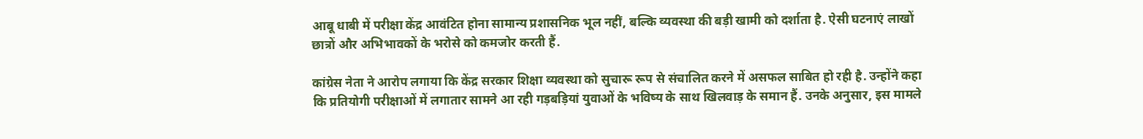आबू धाबी में परीक्षा केंद्र आवंटित होना सामान्य प्रशासनिक भूल नहीं, बल्कि व्यवस्था की बड़ी खामी को दर्शाता है. ऐसी घटनाएं लाखों छात्रों और अभिभावकों के भरोसे को कमजोर करती हैं.

कांग्रेस नेता ने आरोप लगाया कि केंद्र सरकार शिक्षा व्यवस्था को सुचारू रूप से संचालित करने में असफल साबित हो रही है. उन्होंने कहा कि प्रतियोगी परीक्षाओं में लगातार सामने आ रही गड़बड़ियां युवाओं के भविष्य के साथ खिलवाड़ के समान हैं. उनके अनुसार, इस मामले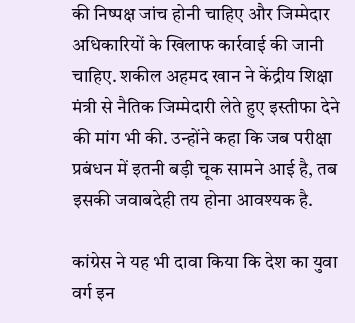की निष्पक्ष जांच होनी चाहिए और जिम्मेदार अधिकारियों के खिलाफ कार्रवाई की जानी चाहिए. शकील अहमद खान ने केंद्रीय शिक्षा मंत्री से नैतिक जिम्मेदारी लेते हुए इस्तीफा देने की मांग भी की. उन्होंने कहा कि जब परीक्षा प्रबंधन में इतनी बड़ी चूक सामने आई है, तब इसकी जवाबदेही तय होना आवश्यक है.

कांग्रेस ने यह भी दावा किया कि देश का युवा वर्ग इन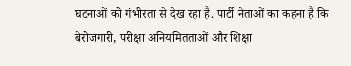घटनाओं को गंभीरता से देख रहा है. पार्टी नेताओं का कहना है कि बेरोजगारी, परीक्षा अनियमितताओं और शिक्षा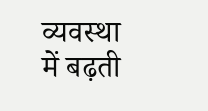व्यवस्था में बढ़ती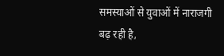समस्याओं से युवाओं में नाराजगी बढ़ रही है,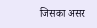जिसका असर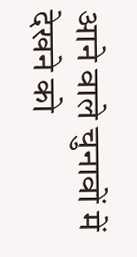आने वाले चुनावों में देखने को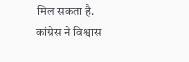मिल सकता है. कांग्रेस ने विश्वास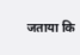जताया कि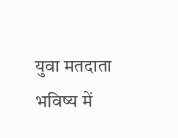युवा मतदाता भविष्य में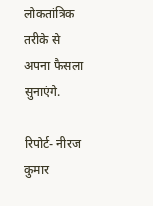लोकतांत्रिक तरीके से अपना फैसला सुनाएंगे.

रिपोर्ट- नीरज कुमार